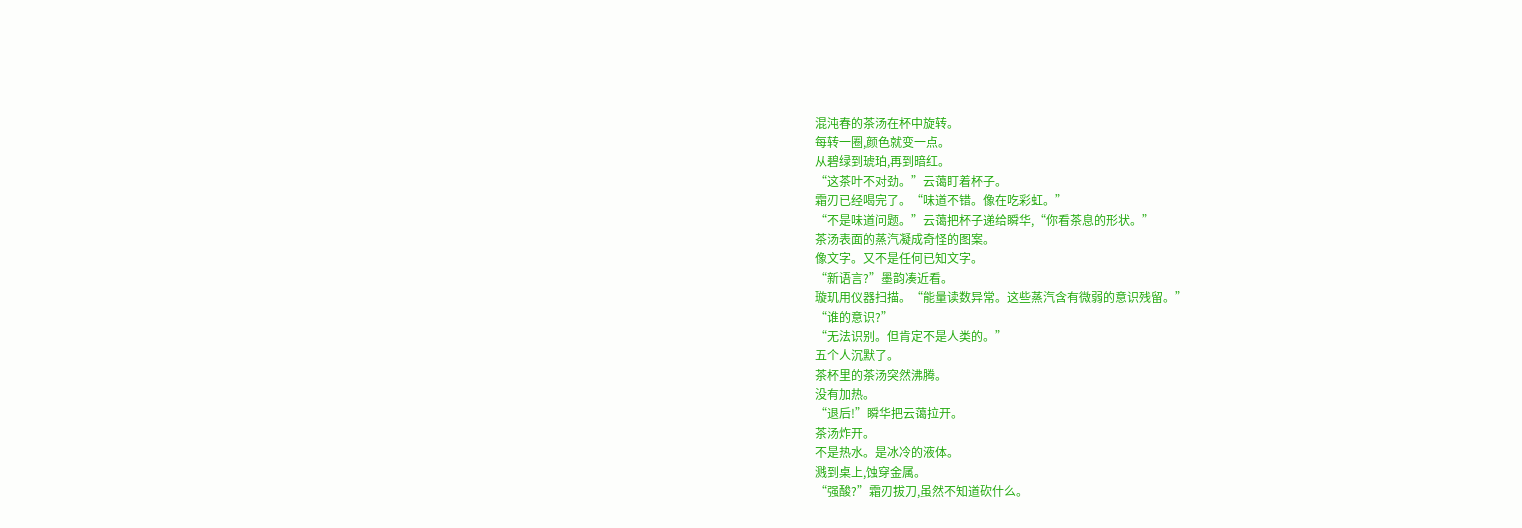混沌春的茶汤在杯中旋转。
每转一圈,颜色就变一点。
从碧绿到琥珀,再到暗红。
“这茶叶不对劲。”云蔼盯着杯子。
霜刃已经喝完了。“味道不错。像在吃彩虹。”
“不是味道问题。”云蔼把杯子递给瞬华,“你看茶息的形状。”
茶汤表面的蒸汽凝成奇怪的图案。
像文字。又不是任何已知文字。
“新语言?”墨韵凑近看。
璇玑用仪器扫描。“能量读数异常。这些蒸汽含有微弱的意识残留。”
“谁的意识?”
“无法识别。但肯定不是人类的。”
五个人沉默了。
茶杯里的茶汤突然沸腾。
没有加热。
“退后!”瞬华把云蔼拉开。
茶汤炸开。
不是热水。是冰冷的液体。
溅到桌上,蚀穿金属。
“强酸?”霜刃拔刀,虽然不知道砍什么。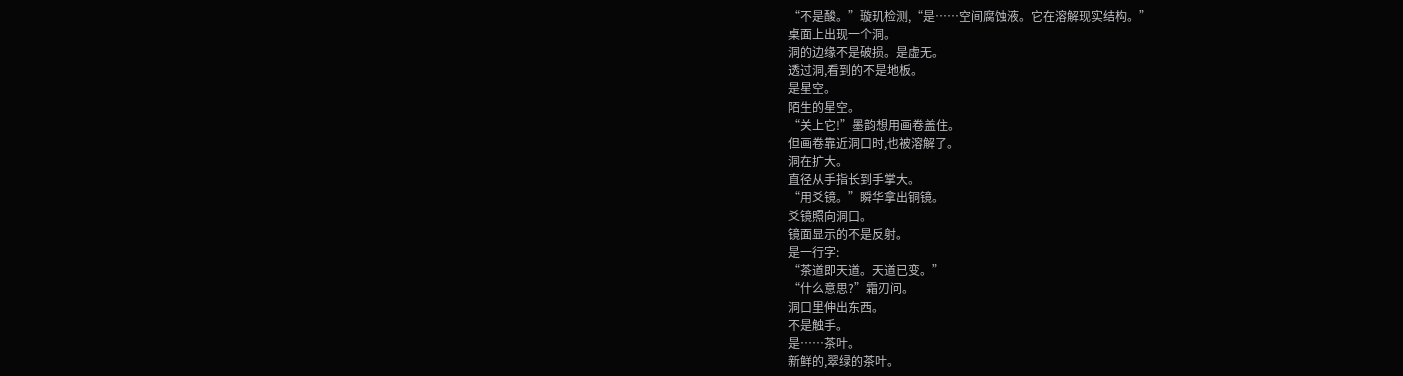“不是酸。”璇玑检测,“是……空间腐蚀液。它在溶解现实结构。”
桌面上出现一个洞。
洞的边缘不是破损。是虚无。
透过洞,看到的不是地板。
是星空。
陌生的星空。
“关上它!”墨韵想用画卷盖住。
但画卷靠近洞口时,也被溶解了。
洞在扩大。
直径从手指长到手掌大。
“用爻镜。”瞬华拿出铜镜。
爻镜照向洞口。
镜面显示的不是反射。
是一行字:
“茶道即天道。天道已变。”
“什么意思?”霜刃问。
洞口里伸出东西。
不是触手。
是……茶叶。
新鲜的,翠绿的茶叶。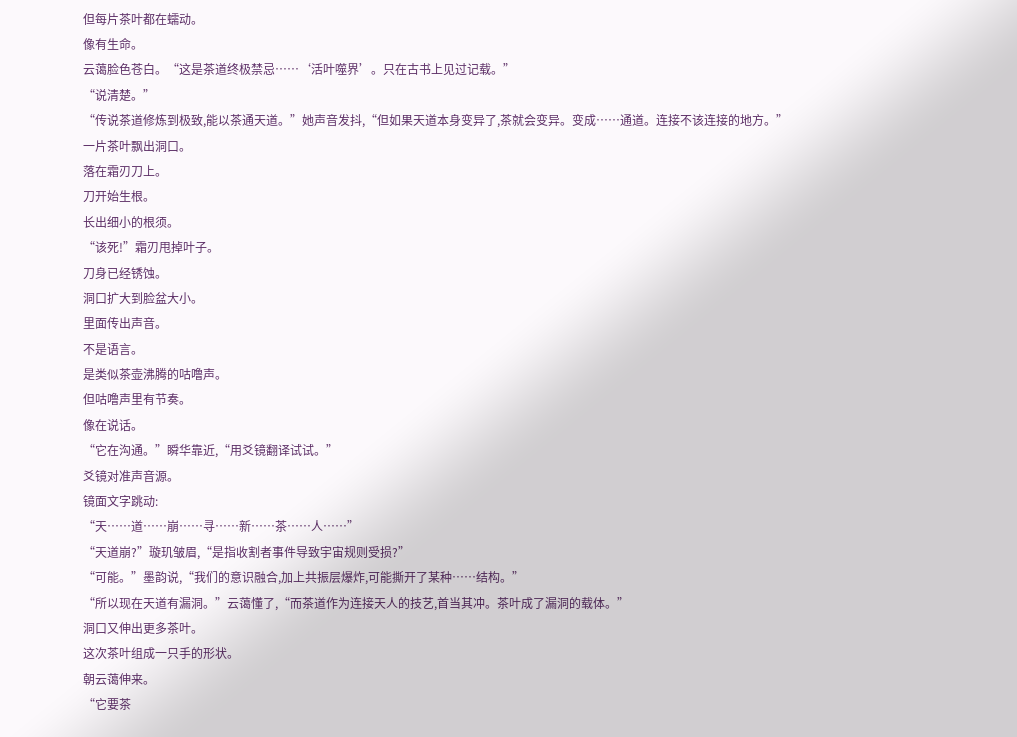但每片茶叶都在蠕动。
像有生命。
云蔼脸色苍白。“这是茶道终极禁忌……‘活叶噬界’。只在古书上见过记载。”
“说清楚。”
“传说茶道修炼到极致,能以茶通天道。”她声音发抖,“但如果天道本身变异了,茶就会变异。变成……通道。连接不该连接的地方。”
一片茶叶飘出洞口。
落在霜刃刀上。
刀开始生根。
长出细小的根须。
“该死!”霜刃甩掉叶子。
刀身已经锈蚀。
洞口扩大到脸盆大小。
里面传出声音。
不是语言。
是类似茶壶沸腾的咕噜声。
但咕噜声里有节奏。
像在说话。
“它在沟通。”瞬华靠近,“用爻镜翻译试试。”
爻镜对准声音源。
镜面文字跳动:
“天……道……崩……寻……新……茶……人……”
“天道崩?”璇玑皱眉,“是指收割者事件导致宇宙规则受损?”
“可能。”墨韵说,“我们的意识融合,加上共振层爆炸,可能撕开了某种……结构。”
“所以现在天道有漏洞。”云蔼懂了,“而茶道作为连接天人的技艺,首当其冲。茶叶成了漏洞的载体。”
洞口又伸出更多茶叶。
这次茶叶组成一只手的形状。
朝云蔼伸来。
“它要茶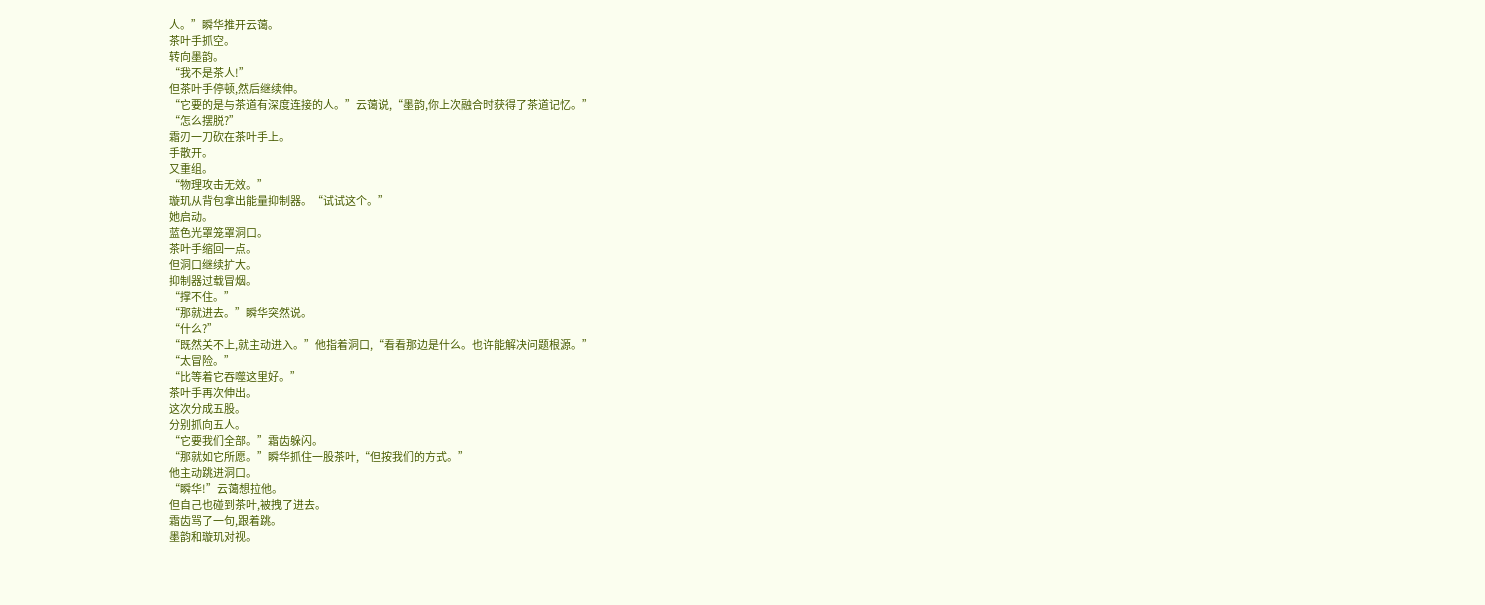人。”瞬华推开云蔼。
茶叶手抓空。
转向墨韵。
“我不是茶人!”
但茶叶手停顿,然后继续伸。
“它要的是与茶道有深度连接的人。”云蔼说,“墨韵,你上次融合时获得了茶道记忆。”
“怎么摆脱?”
霜刃一刀砍在茶叶手上。
手散开。
又重组。
“物理攻击无效。”
璇玑从背包拿出能量抑制器。“试试这个。”
她启动。
蓝色光罩笼罩洞口。
茶叶手缩回一点。
但洞口继续扩大。
抑制器过载冒烟。
“撑不住。”
“那就进去。”瞬华突然说。
“什么?”
“既然关不上,就主动进入。”他指着洞口,“看看那边是什么。也许能解决问题根源。”
“太冒险。”
“比等着它吞噬这里好。”
茶叶手再次伸出。
这次分成五股。
分别抓向五人。
“它要我们全部。”霜齿躲闪。
“那就如它所愿。”瞬华抓住一股茶叶,“但按我们的方式。”
他主动跳进洞口。
“瞬华!”云蔼想拉他。
但自己也碰到茶叶,被拽了进去。
霜齿骂了一句,跟着跳。
墨韵和璇玑对视。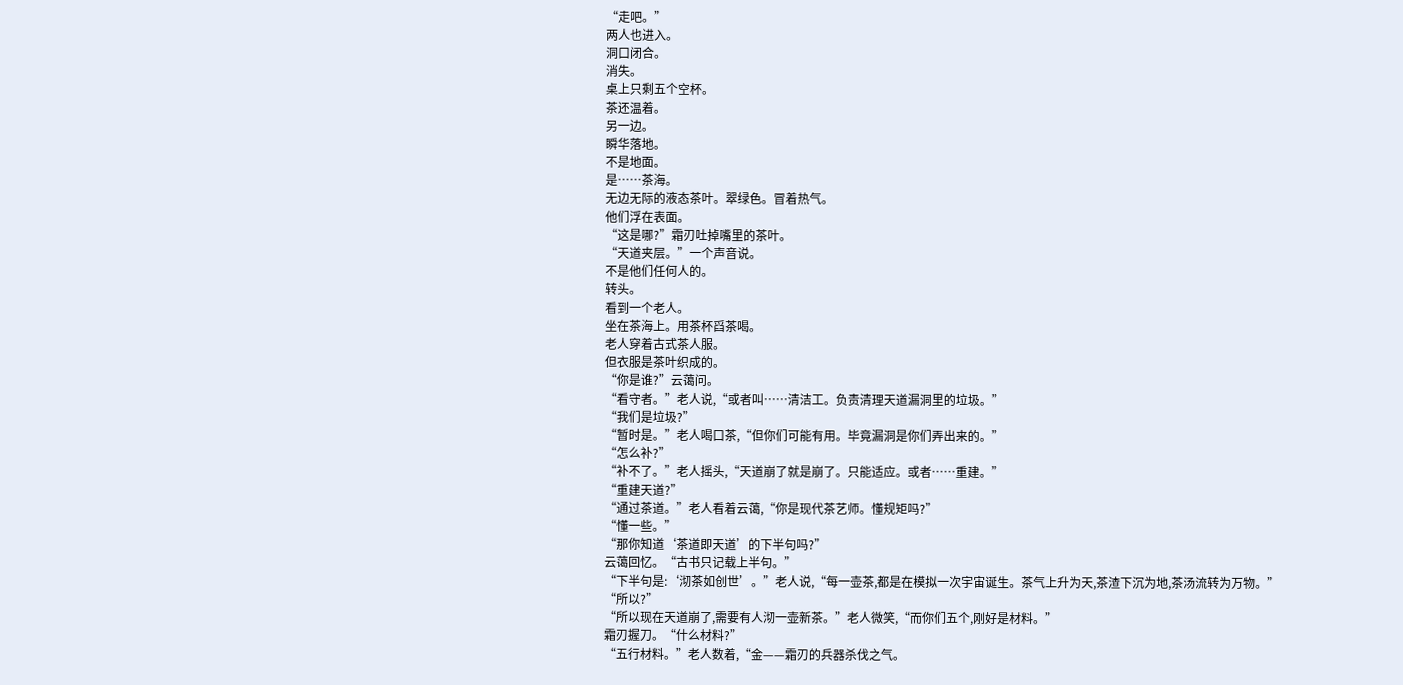“走吧。”
两人也进入。
洞口闭合。
消失。
桌上只剩五个空杯。
茶还温着。
另一边。
瞬华落地。
不是地面。
是……茶海。
无边无际的液态茶叶。翠绿色。冒着热气。
他们浮在表面。
“这是哪?”霜刃吐掉嘴里的茶叶。
“天道夹层。”一个声音说。
不是他们任何人的。
转头。
看到一个老人。
坐在茶海上。用茶杯舀茶喝。
老人穿着古式茶人服。
但衣服是茶叶织成的。
“你是谁?”云蔼问。
“看守者。”老人说,“或者叫……清洁工。负责清理天道漏洞里的垃圾。”
“我们是垃圾?”
“暂时是。”老人喝口茶,“但你们可能有用。毕竟漏洞是你们弄出来的。”
“怎么补?”
“补不了。”老人摇头,“天道崩了就是崩了。只能适应。或者……重建。”
“重建天道?”
“通过茶道。”老人看着云蔼,“你是现代茶艺师。懂规矩吗?”
“懂一些。”
“那你知道‘茶道即天道’的下半句吗?”
云蔼回忆。“古书只记载上半句。”
“下半句是:‘沏茶如创世’。”老人说,“每一壶茶,都是在模拟一次宇宙诞生。茶气上升为天,茶渣下沉为地,茶汤流转为万物。”
“所以?”
“所以现在天道崩了,需要有人沏一壶新茶。”老人微笑,“而你们五个,刚好是材料。”
霜刃握刀。“什么材料?”
“五行材料。”老人数着,“金——霜刃的兵器杀伐之气。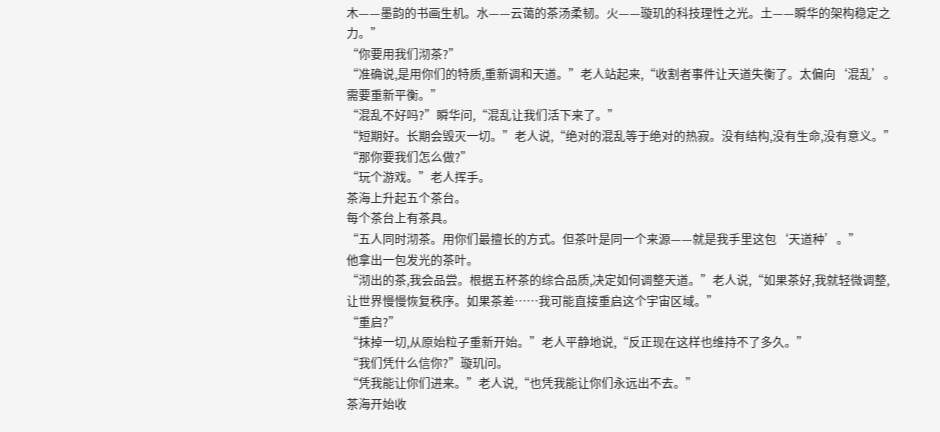木——墨韵的书画生机。水——云蔼的茶汤柔韧。火——璇玑的科技理性之光。土——瞬华的架构稳定之力。”
“你要用我们沏茶?”
“准确说,是用你们的特质,重新调和天道。”老人站起来,“收割者事件让天道失衡了。太偏向‘混乱’。需要重新平衡。”
“混乱不好吗?”瞬华问,“混乱让我们活下来了。”
“短期好。长期会毁灭一切。”老人说,“绝对的混乱等于绝对的热寂。没有结构,没有生命,没有意义。”
“那你要我们怎么做?”
“玩个游戏。”老人挥手。
茶海上升起五个茶台。
每个茶台上有茶具。
“五人同时沏茶。用你们最擅长的方式。但茶叶是同一个来源——就是我手里这包‘天道种’。”
他拿出一包发光的茶叶。
“沏出的茶,我会品尝。根据五杯茶的综合品质,决定如何调整天道。”老人说,“如果茶好,我就轻微调整,让世界慢慢恢复秩序。如果茶差……我可能直接重启这个宇宙区域。”
“重启?”
“抹掉一切,从原始粒子重新开始。”老人平静地说,“反正现在这样也维持不了多久。”
“我们凭什么信你?”璇玑问。
“凭我能让你们进来。”老人说,“也凭我能让你们永远出不去。”
茶海开始收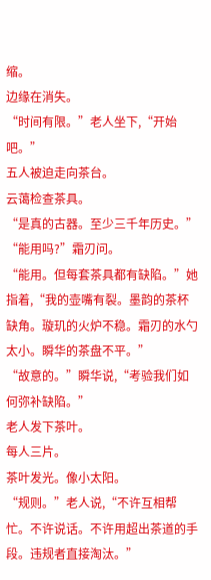缩。
边缘在消失。
“时间有限。”老人坐下,“开始吧。”
五人被迫走向茶台。
云蔼检查茶具。
“是真的古器。至少三千年历史。”
“能用吗?”霜刃问。
“能用。但每套茶具都有缺陷。”她指着,“我的壶嘴有裂。墨韵的茶杯缺角。璇玑的火炉不稳。霜刃的水勺太小。瞬华的茶盘不平。”
“故意的。”瞬华说,“考验我们如何弥补缺陷。”
老人发下茶叶。
每人三片。
茶叶发光。像小太阳。
“规则。”老人说,“不许互相帮忙。不许说话。不许用超出茶道的手段。违规者直接淘汰。”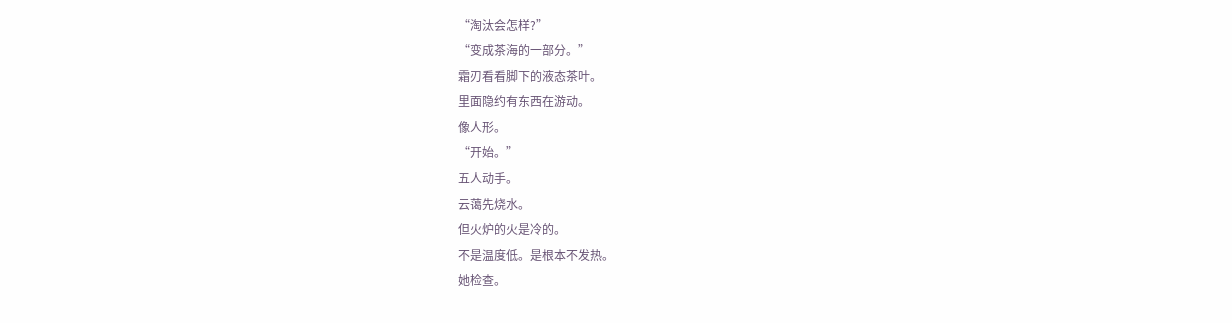“淘汰会怎样?”
“变成茶海的一部分。”
霜刃看看脚下的液态茶叶。
里面隐约有东西在游动。
像人形。
“开始。”
五人动手。
云蔼先烧水。
但火炉的火是冷的。
不是温度低。是根本不发热。
她检查。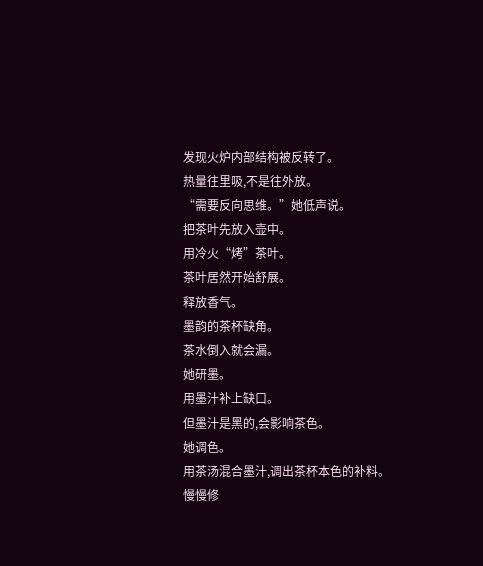发现火炉内部结构被反转了。
热量往里吸,不是往外放。
“需要反向思维。”她低声说。
把茶叶先放入壶中。
用冷火“烤”茶叶。
茶叶居然开始舒展。
释放香气。
墨韵的茶杯缺角。
茶水倒入就会漏。
她研墨。
用墨汁补上缺口。
但墨汁是黑的,会影响茶色。
她调色。
用茶汤混合墨汁,调出茶杯本色的补料。
慢慢修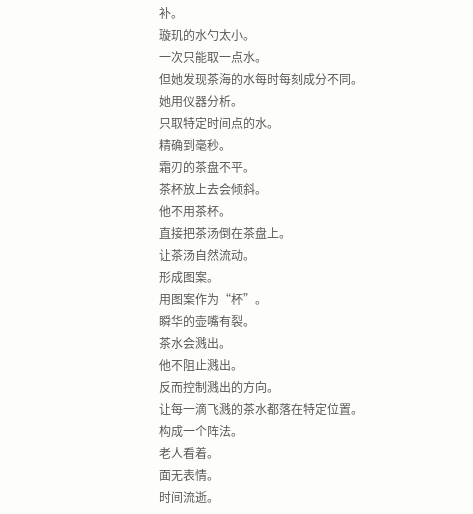补。
璇玑的水勺太小。
一次只能取一点水。
但她发现茶海的水每时每刻成分不同。
她用仪器分析。
只取特定时间点的水。
精确到毫秒。
霜刃的茶盘不平。
茶杯放上去会倾斜。
他不用茶杯。
直接把茶汤倒在茶盘上。
让茶汤自然流动。
形成图案。
用图案作为“杯”。
瞬华的壶嘴有裂。
茶水会溅出。
他不阻止溅出。
反而控制溅出的方向。
让每一滴飞溅的茶水都落在特定位置。
构成一个阵法。
老人看着。
面无表情。
时间流逝。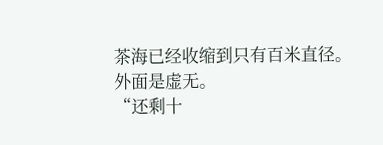茶海已经收缩到只有百米直径。
外面是虚无。
“还剩十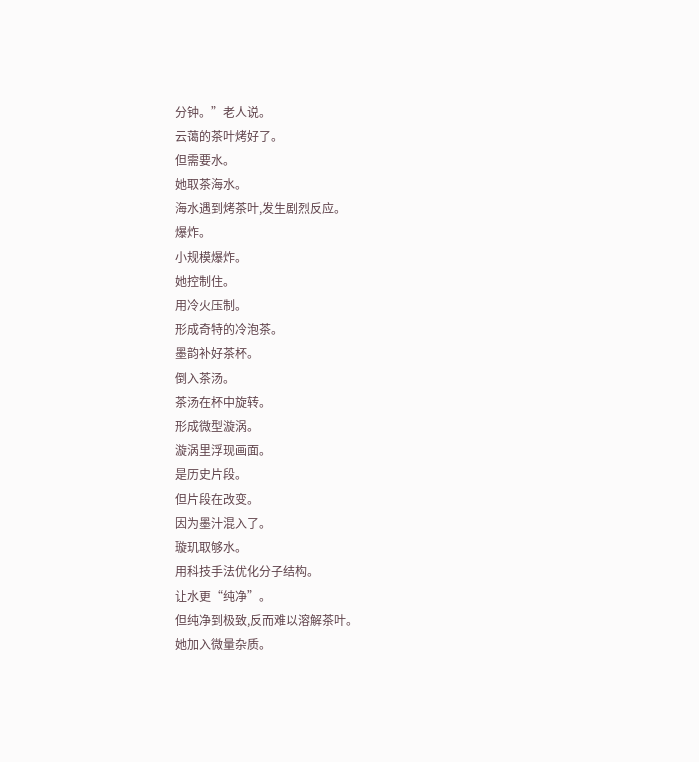分钟。”老人说。
云蔼的茶叶烤好了。
但需要水。
她取茶海水。
海水遇到烤茶叶,发生剧烈反应。
爆炸。
小规模爆炸。
她控制住。
用冷火压制。
形成奇特的冷泡茶。
墨韵补好茶杯。
倒入茶汤。
茶汤在杯中旋转。
形成微型漩涡。
漩涡里浮现画面。
是历史片段。
但片段在改变。
因为墨汁混入了。
璇玑取够水。
用科技手法优化分子结构。
让水更“纯净”。
但纯净到极致,反而难以溶解茶叶。
她加入微量杂质。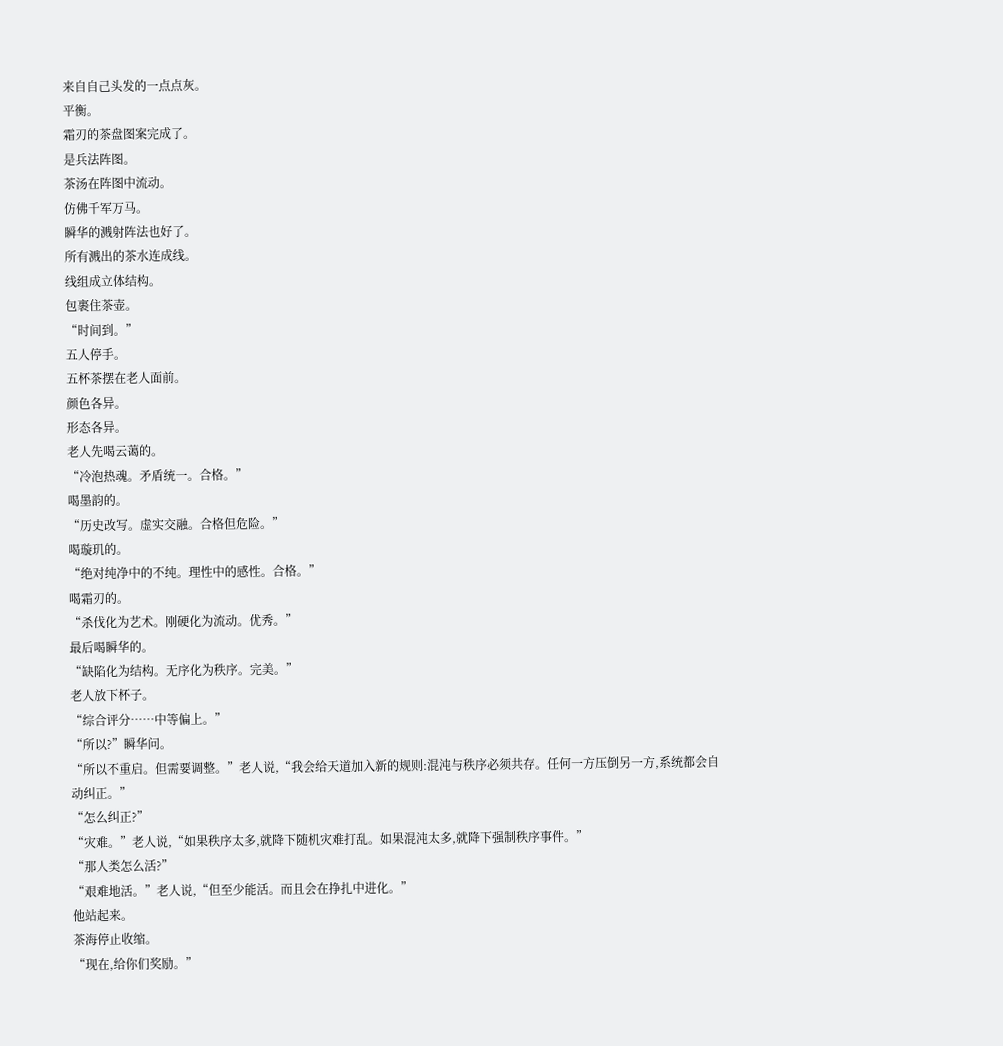来自自己头发的一点点灰。
平衡。
霜刃的茶盘图案完成了。
是兵法阵图。
茶汤在阵图中流动。
仿佛千军万马。
瞬华的溅射阵法也好了。
所有溅出的茶水连成线。
线组成立体结构。
包裹住茶壶。
“时间到。”
五人停手。
五杯茶摆在老人面前。
颜色各异。
形态各异。
老人先喝云蔼的。
“冷泡热魂。矛盾统一。合格。”
喝墨韵的。
“历史改写。虚实交融。合格但危险。”
喝璇玑的。
“绝对纯净中的不纯。理性中的感性。合格。”
喝霜刃的。
“杀伐化为艺术。刚硬化为流动。优秀。”
最后喝瞬华的。
“缺陷化为结构。无序化为秩序。完美。”
老人放下杯子。
“综合评分……中等偏上。”
“所以?”瞬华问。
“所以不重启。但需要调整。”老人说,“我会给天道加入新的规则:混沌与秩序必须共存。任何一方压倒另一方,系统都会自动纠正。”
“怎么纠正?”
“灾难。”老人说,“如果秩序太多,就降下随机灾难打乱。如果混沌太多,就降下强制秩序事件。”
“那人类怎么活?”
“艰难地活。”老人说,“但至少能活。而且会在挣扎中进化。”
他站起来。
茶海停止收缩。
“现在,给你们奖励。”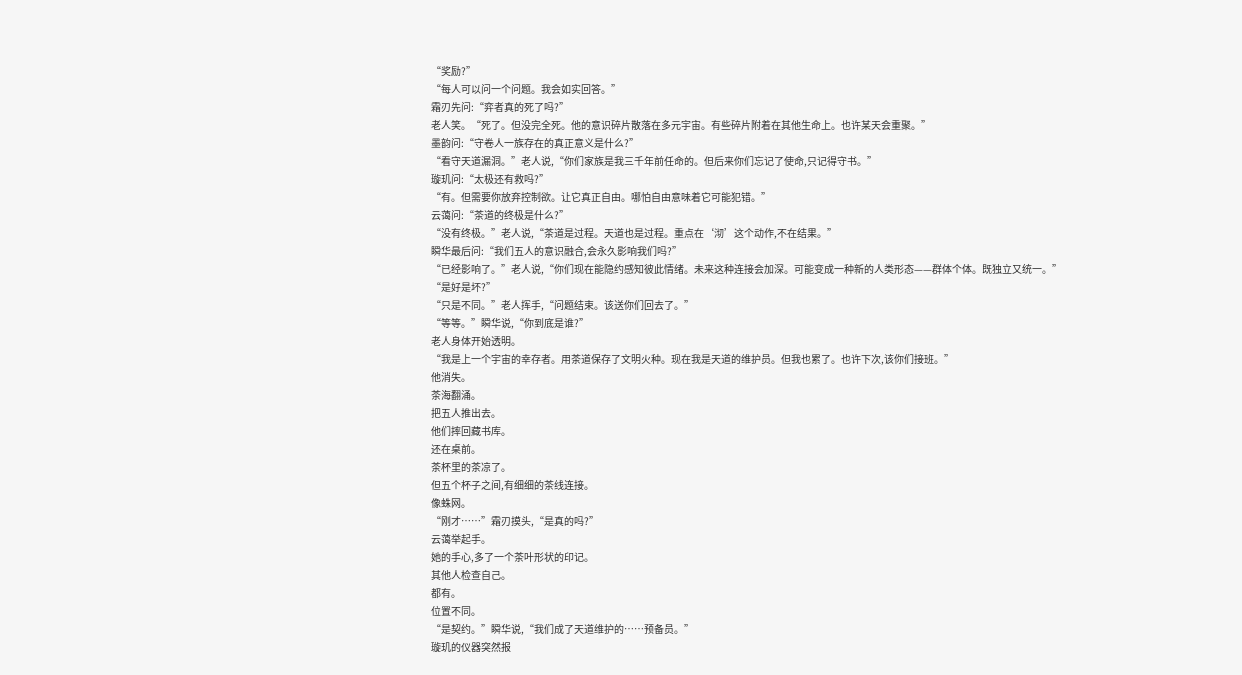“奖励?”
“每人可以问一个问题。我会如实回答。”
霜刃先问:“弈者真的死了吗?”
老人笑。“死了。但没完全死。他的意识碎片散落在多元宇宙。有些碎片附着在其他生命上。也许某天会重聚。”
墨韵问:“守卷人一族存在的真正意义是什么?”
“看守天道漏洞。”老人说,“你们家族是我三千年前任命的。但后来你们忘记了使命,只记得守书。”
璇玑问:“太极还有救吗?”
“有。但需要你放弃控制欲。让它真正自由。哪怕自由意味着它可能犯错。”
云蔼问:“茶道的终极是什么?”
“没有终极。”老人说,“茶道是过程。天道也是过程。重点在‘沏’这个动作,不在结果。”
瞬华最后问:“我们五人的意识融合,会永久影响我们吗?”
“已经影响了。”老人说,“你们现在能隐约感知彼此情绪。未来这种连接会加深。可能变成一种新的人类形态——群体个体。既独立又统一。”
“是好是坏?”
“只是不同。”老人挥手,“问题结束。该送你们回去了。”
“等等。”瞬华说,“你到底是谁?”
老人身体开始透明。
“我是上一个宇宙的幸存者。用茶道保存了文明火种。现在我是天道的维护员。但我也累了。也许下次,该你们接班。”
他消失。
茶海翻涌。
把五人推出去。
他们摔回藏书库。
还在桌前。
茶杯里的茶凉了。
但五个杯子之间,有细细的茶线连接。
像蛛网。
“刚才……”霜刃摸头,“是真的吗?”
云蔼举起手。
她的手心,多了一个茶叶形状的印记。
其他人检查自己。
都有。
位置不同。
“是契约。”瞬华说,“我们成了天道维护的……预备员。”
璇玑的仪器突然报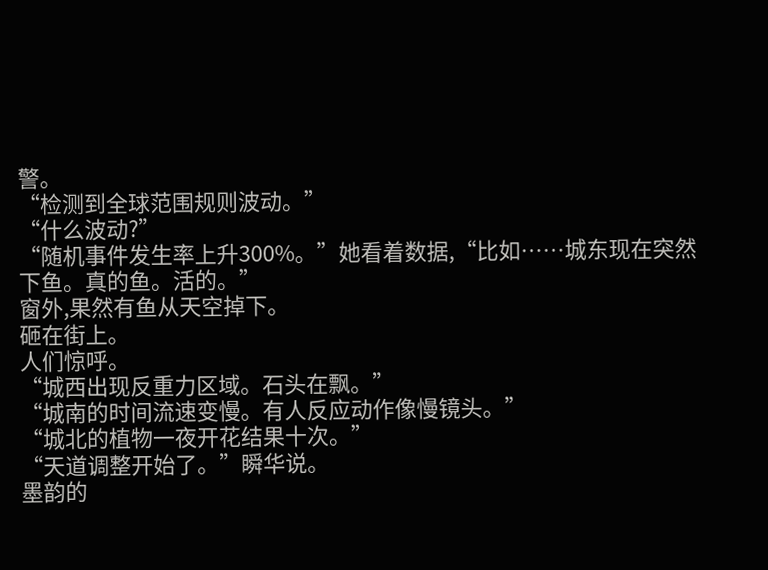警。
“检测到全球范围规则波动。”
“什么波动?”
“随机事件发生率上升300%。”她看着数据,“比如……城东现在突然下鱼。真的鱼。活的。”
窗外,果然有鱼从天空掉下。
砸在街上。
人们惊呼。
“城西出现反重力区域。石头在飘。”
“城南的时间流速变慢。有人反应动作像慢镜头。”
“城北的植物一夜开花结果十次。”
“天道调整开始了。”瞬华说。
墨韵的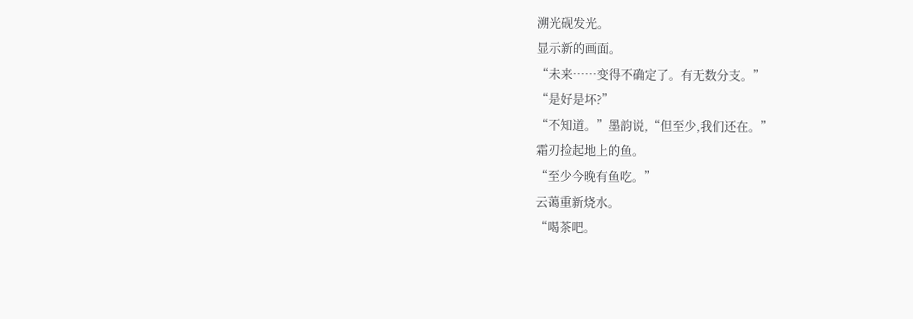溯光砚发光。
显示新的画面。
“未来……变得不确定了。有无数分支。”
“是好是坏?”
“不知道。”墨韵说,“但至少,我们还在。”
霜刃捡起地上的鱼。
“至少今晚有鱼吃。”
云蔼重新烧水。
“喝茶吧。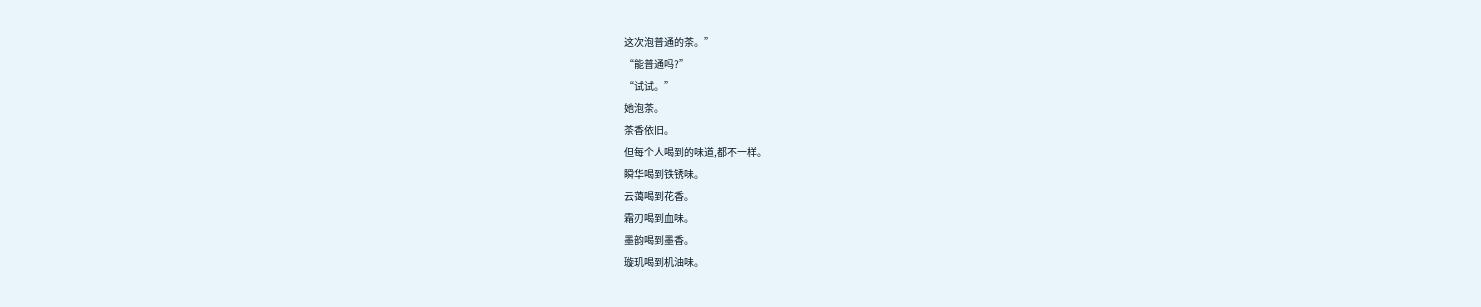这次泡普通的茶。”
“能普通吗?”
“试试。”
她泡茶。
茶香依旧。
但每个人喝到的味道,都不一样。
瞬华喝到铁锈味。
云蔼喝到花香。
霜刃喝到血味。
墨韵喝到墨香。
璇玑喝到机油味。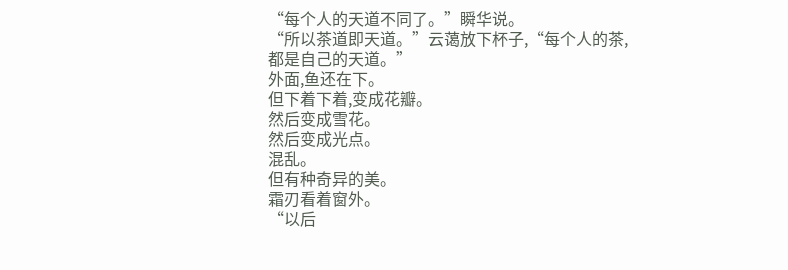“每个人的天道不同了。”瞬华说。
“所以茶道即天道。”云蔼放下杯子,“每个人的茶,都是自己的天道。”
外面,鱼还在下。
但下着下着,变成花瓣。
然后变成雪花。
然后变成光点。
混乱。
但有种奇异的美。
霜刃看着窗外。
“以后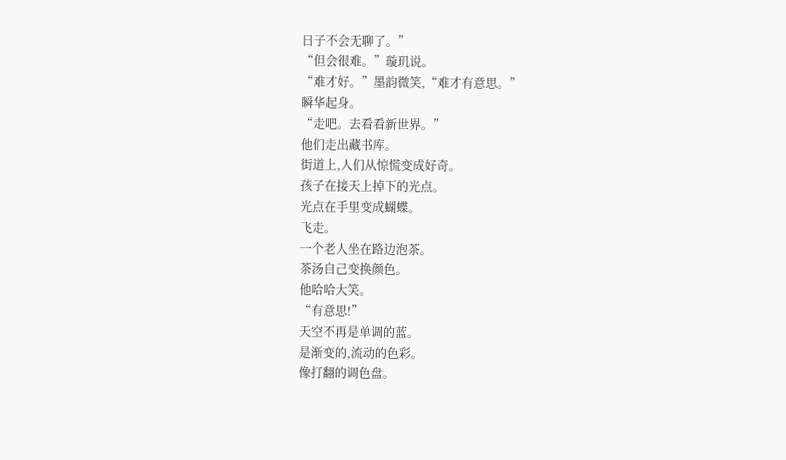日子不会无聊了。”
“但会很难。”璇玑说。
“难才好。”墨韵微笑,“难才有意思。”
瞬华起身。
“走吧。去看看新世界。”
他们走出藏书库。
街道上,人们从惊慌变成好奇。
孩子在接天上掉下的光点。
光点在手里变成蝴蝶。
飞走。
一个老人坐在路边泡茶。
茶汤自己变换颜色。
他哈哈大笑。
“有意思!”
天空不再是单调的蓝。
是渐变的,流动的色彩。
像打翻的调色盘。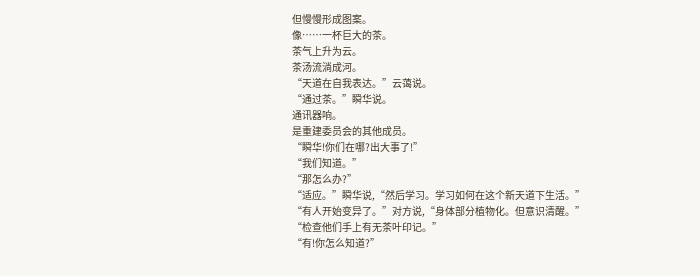但慢慢形成图案。
像……一杯巨大的茶。
茶气上升为云。
茶汤流淌成河。
“天道在自我表达。”云蔼说。
“通过茶。”瞬华说。
通讯器响。
是重建委员会的其他成员。
“瞬华!你们在哪?出大事了!”
“我们知道。”
“那怎么办?”
“适应。”瞬华说,“然后学习。学习如何在这个新天道下生活。”
“有人开始变异了。”对方说,“身体部分植物化。但意识清醒。”
“检查他们手上有无茶叶印记。”
“有!你怎么知道?”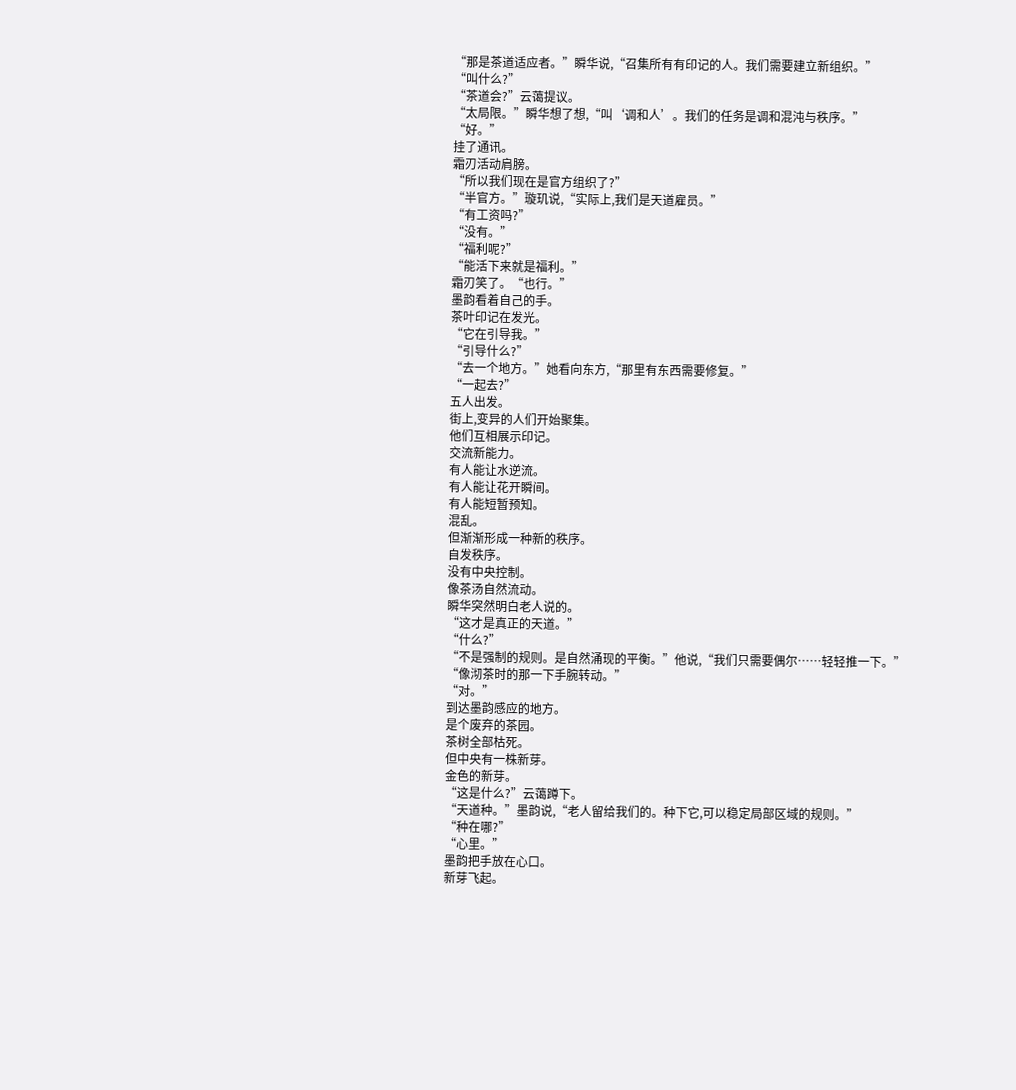“那是茶道适应者。”瞬华说,“召集所有有印记的人。我们需要建立新组织。”
“叫什么?”
“茶道会?”云蔼提议。
“太局限。”瞬华想了想,“叫‘调和人’。我们的任务是调和混沌与秩序。”
“好。”
挂了通讯。
霜刃活动肩膀。
“所以我们现在是官方组织了?”
“半官方。”璇玑说,“实际上,我们是天道雇员。”
“有工资吗?”
“没有。”
“福利呢?”
“能活下来就是福利。”
霜刃笑了。“也行。”
墨韵看着自己的手。
茶叶印记在发光。
“它在引导我。”
“引导什么?”
“去一个地方。”她看向东方,“那里有东西需要修复。”
“一起去?”
五人出发。
街上,变异的人们开始聚集。
他们互相展示印记。
交流新能力。
有人能让水逆流。
有人能让花开瞬间。
有人能短暂预知。
混乱。
但渐渐形成一种新的秩序。
自发秩序。
没有中央控制。
像茶汤自然流动。
瞬华突然明白老人说的。
“这才是真正的天道。”
“什么?”
“不是强制的规则。是自然涌现的平衡。”他说,“我们只需要偶尔……轻轻推一下。”
“像沏茶时的那一下手腕转动。”
“对。”
到达墨韵感应的地方。
是个废弃的茶园。
茶树全部枯死。
但中央有一株新芽。
金色的新芽。
“这是什么?”云蔼蹲下。
“天道种。”墨韵说,“老人留给我们的。种下它,可以稳定局部区域的规则。”
“种在哪?”
“心里。”
墨韵把手放在心口。
新芽飞起。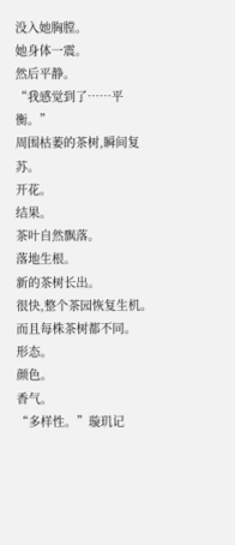没入她胸膛。
她身体一震。
然后平静。
“我感觉到了……平衡。”
周围枯萎的茶树,瞬间复苏。
开花。
结果。
茶叶自然飘落。
落地生根。
新的茶树长出。
很快,整个茶园恢复生机。
而且每株茶树都不同。
形态。
颜色。
香气。
“多样性。”璇玑记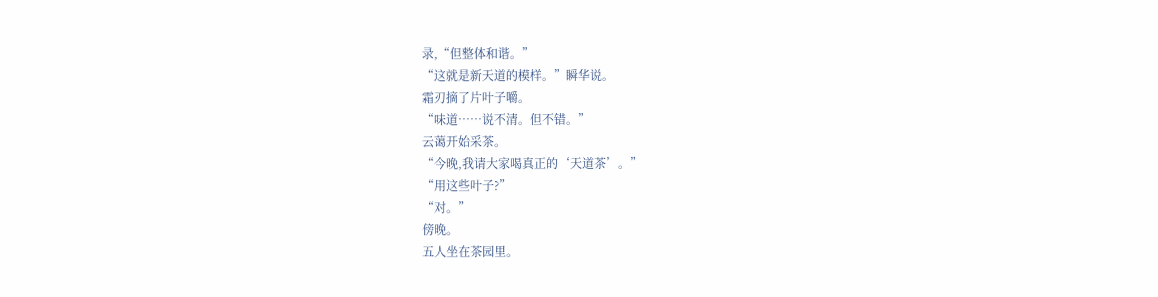录,“但整体和谐。”
“这就是新天道的模样。”瞬华说。
霜刃摘了片叶子嚼。
“味道……说不清。但不错。”
云蔼开始采茶。
“今晚,我请大家喝真正的‘天道茶’。”
“用这些叶子?”
“对。”
傍晚。
五人坐在茶园里。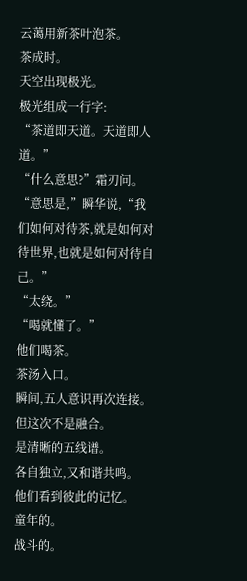云蔼用新茶叶泡茶。
茶成时。
天空出现极光。
极光组成一行字:
“茶道即天道。天道即人道。”
“什么意思?”霜刃问。
“意思是,”瞬华说,“我们如何对待茶,就是如何对待世界,也就是如何对待自己。”
“太绕。”
“喝就懂了。”
他们喝茶。
茶汤入口。
瞬间,五人意识再次连接。
但这次不是融合。
是清晰的五线谱。
各自独立,又和谐共鸣。
他们看到彼此的记忆。
童年的。
战斗的。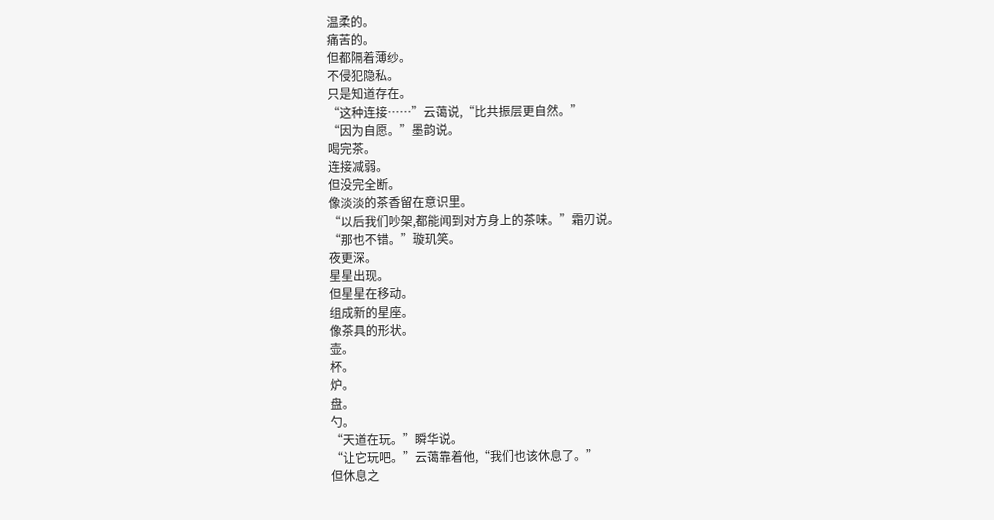温柔的。
痛苦的。
但都隔着薄纱。
不侵犯隐私。
只是知道存在。
“这种连接……”云蔼说,“比共振层更自然。”
“因为自愿。”墨韵说。
喝完茶。
连接减弱。
但没完全断。
像淡淡的茶香留在意识里。
“以后我们吵架,都能闻到对方身上的茶味。”霜刃说。
“那也不错。”璇玑笑。
夜更深。
星星出现。
但星星在移动。
组成新的星座。
像茶具的形状。
壶。
杯。
炉。
盘。
勺。
“天道在玩。”瞬华说。
“让它玩吧。”云蔼靠着他,“我们也该休息了。”
但休息之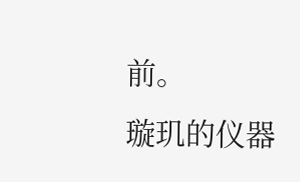前。
璇玑的仪器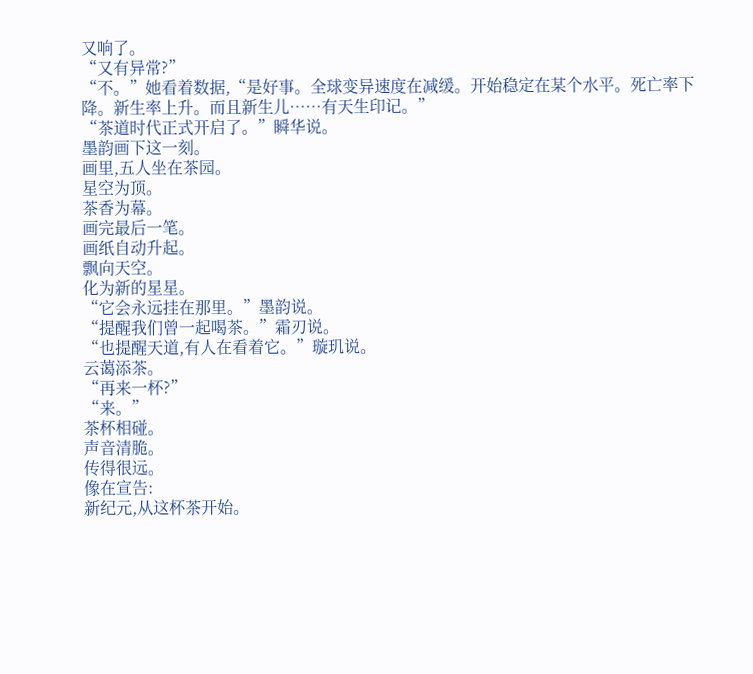又响了。
“又有异常?”
“不。”她看着数据,“是好事。全球变异速度在减缓。开始稳定在某个水平。死亡率下降。新生率上升。而且新生儿……有天生印记。”
“茶道时代正式开启了。”瞬华说。
墨韵画下这一刻。
画里,五人坐在茶园。
星空为顶。
茶香为幕。
画完最后一笔。
画纸自动升起。
飘向天空。
化为新的星星。
“它会永远挂在那里。”墨韵说。
“提醒我们曾一起喝茶。”霜刃说。
“也提醒天道,有人在看着它。”璇玑说。
云蔼添茶。
“再来一杯?”
“来。”
茶杯相碰。
声音清脆。
传得很远。
像在宣告:
新纪元,从这杯茶开始。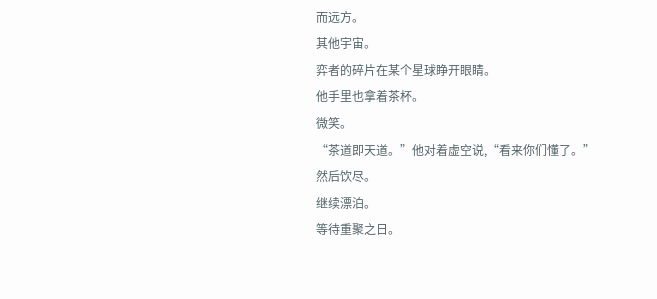而远方。
其他宇宙。
弈者的碎片在某个星球睁开眼睛。
他手里也拿着茶杯。
微笑。
“茶道即天道。”他对着虚空说,“看来你们懂了。”
然后饮尽。
继续漂泊。
等待重聚之日。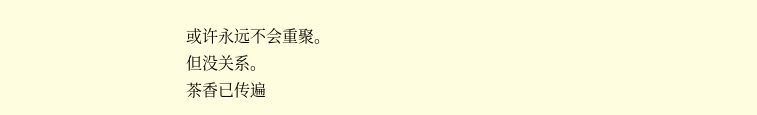或许永远不会重聚。
但没关系。
茶香已传遍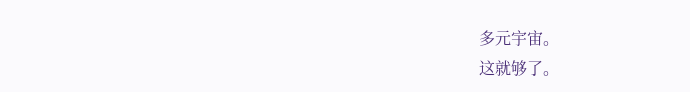多元宇宙。
这就够了。